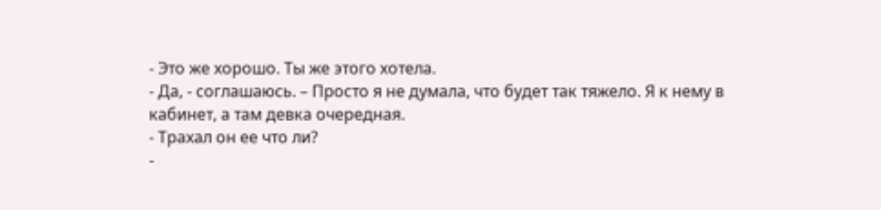- Это же хорошо. Ты же этого хотела.
- Да, - соглашаюсь. – Просто я не думала, что будет так тяжело. Я к нему в кабинет, а там девка очередная.
- Трахал он ее что ли?
-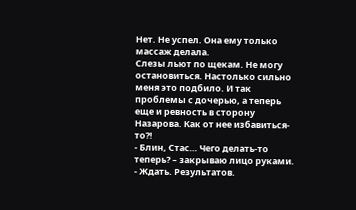Нет. Не успел. Она ему только массаж делала.
Слезы льют по щекам. Не могу остановиться. Настолько сильно меня это подбило. И так проблемы с дочерью, а теперь еще и ревность в сторону Назарова. Как от нее избавиться-то?!
- Блин, Стас… Чего делать-то теперь? – закрываю лицо руками.
- Ждать. Результатов.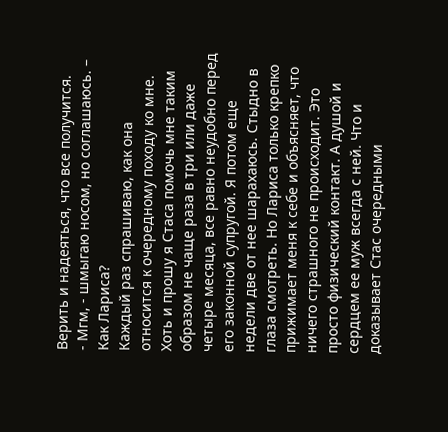Верить и надеяться, что все получится.
- Мгм, - шмыгаю носом, но соглашаюсь. – Как Лариса?
Каждый раз спрашиваю, как она относится к очередному походу ко мне. Хоть и прошу я Стаса помочь мне таким образом не чаще раза в три или даже четыре месяца, все равно неудобно перед его законной супругой. Я потом еще недели две от нее шарахаюсь. Стыдно в глаза смотреть. Но Лариса только крепко прижимает меня к себе и объясняет, что ничего страшного не происходит. Это просто физический контакт. А душой и сердцем ее муж всегда с ней. Что и доказывает Стас очередными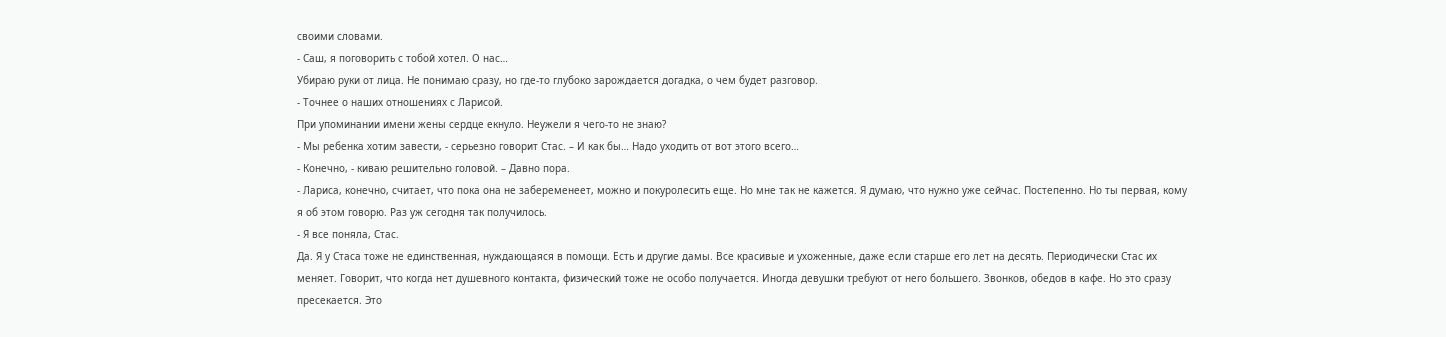своими словами.
- Саш, я поговорить с тобой хотел. О нас…
Убираю руки от лица. Не понимаю сразу, но где-то глубоко зарождается догадка, о чем будет разговор.
- Точнее о наших отношениях с Ларисой.
При упоминании имени жены сердце екнуло. Неужели я чего-то не знаю?
- Мы ребенка хотим завести, - серьезно говорит Стас. – И как бы… Надо уходить от вот этого всего…
- Конечно, - киваю решительно головой. – Давно пора.
- Лариса, конечно, считает, что пока она не забеременеет, можно и покуролесить еще. Но мне так не кажется. Я думаю, что нужно уже сейчас. Постепенно. Но ты первая, кому я об этом говорю. Раз уж сегодня так получилось.
- Я все поняла, Стас.
Да. Я у Стаса тоже не единственная, нуждающаяся в помощи. Есть и другие дамы. Все красивые и ухоженные, даже если старше его лет на десять. Периодически Стас их меняет. Говорит, что когда нет душевного контакта, физический тоже не особо получается. Иногда девушки требуют от него большего. Звонков, обедов в кафе. Но это сразу пресекается. Это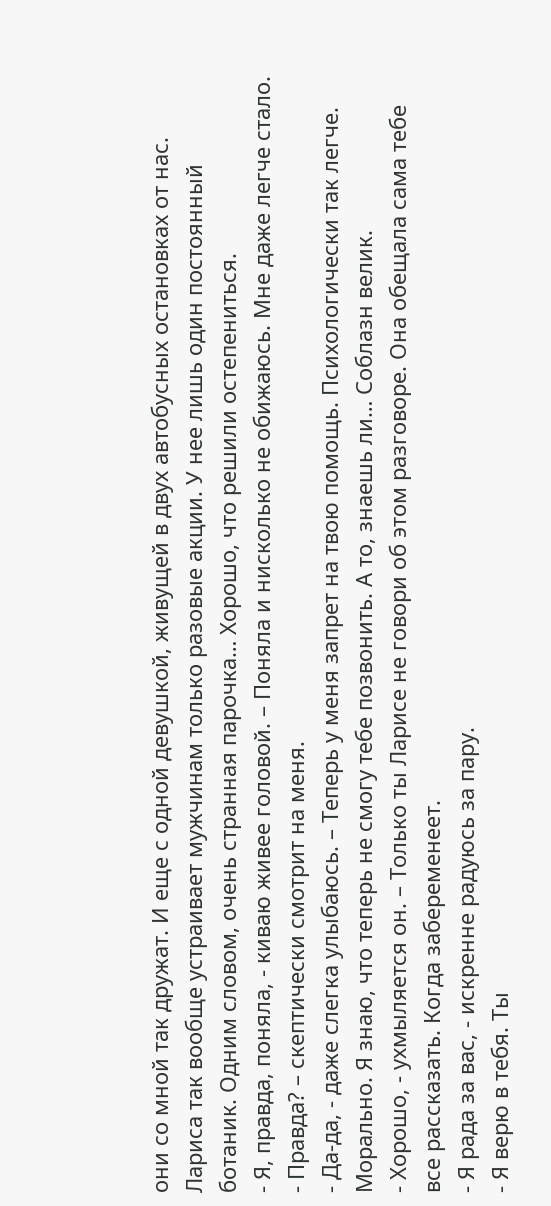они со мной так дружат. И еще с одной девушкой, живущей в двух автобусных остановках от нас. Лариса так вообще устраивает мужчинам только разовые акции. У нее лишь один постоянный ботаник. Одним словом, очень странная парочка… Хорошо, что решили остепениться.
- Я, правда, поняла, - киваю живее головой. – Поняла и нисколько не обижаюсь. Мне даже легче стало.
- Правда? – скептически смотрит на меня.
- Да-да, - даже слегка улыбаюсь. – Теперь у меня запрет на твою помощь. Психологически так легче. Морально. Я знаю, что теперь не смогу тебе позвонить. А то, знаешь ли… Соблазн велик.
- Хорошо, - ухмыляется он. – Только ты Ларисе не говори об этом разговоре. Она обещала сама тебе все рассказать. Когда забеременеет.
- Я рада за вас, - искренне радуюсь за пару.
- Я верю в тебя. Ты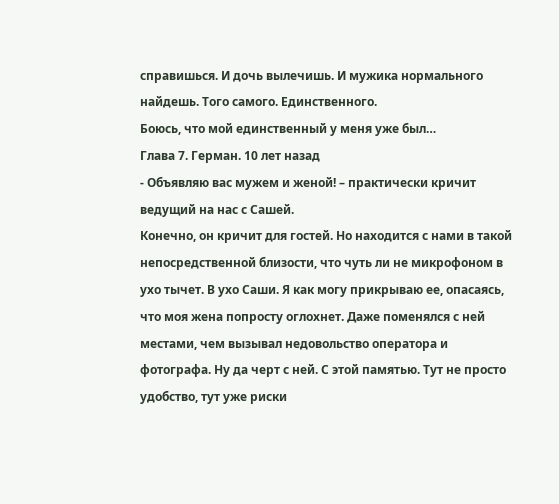справишься. И дочь вылечишь. И мужика нормального найдешь. Того самого. Единственного.
Боюсь, что мой единственный у меня уже был…
Глава 7. Герман. 10 лет назад
- Объявляю вас мужем и женой! – практически кричит ведущий на нас с Сашей.
Конечно, он кричит для гостей. Но находится с нами в такой непосредственной близости, что чуть ли не микрофоном в ухо тычет. В ухо Саши. Я как могу прикрываю ее, опасаясь, что моя жена попросту оглохнет. Даже поменялся с ней местами, чем вызывал недовольство оператора и фотографа. Ну да черт с ней. С этой памятью. Тут не просто удобство, тут уже риски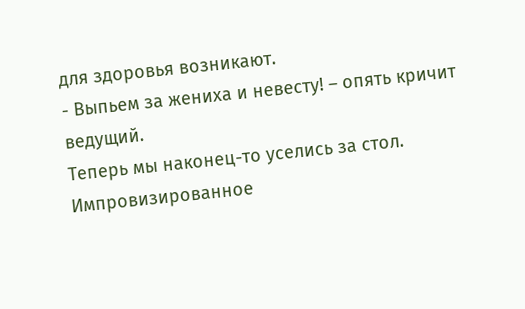для здоровья возникают.
- Выпьем за жениха и невесту! – опять кричит ведущий.
Теперь мы наконец-то уселись за стол. Импровизированное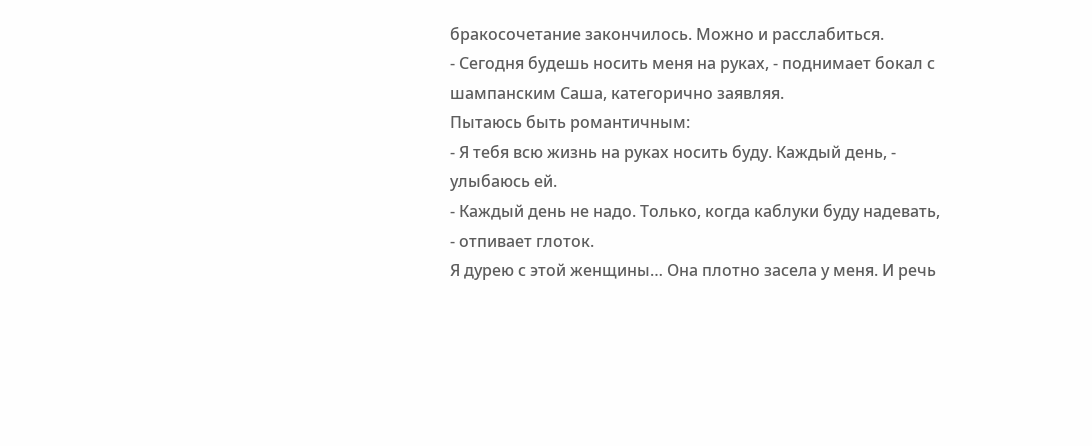бракосочетание закончилось. Можно и расслабиться.
- Сегодня будешь носить меня на руках, - поднимает бокал с шампанским Саша, категорично заявляя.
Пытаюсь быть романтичным:
- Я тебя всю жизнь на руках носить буду. Каждый день, - улыбаюсь ей.
- Каждый день не надо. Только, когда каблуки буду надевать, - отпивает глоток.
Я дурею с этой женщины… Она плотно засела у меня. И речь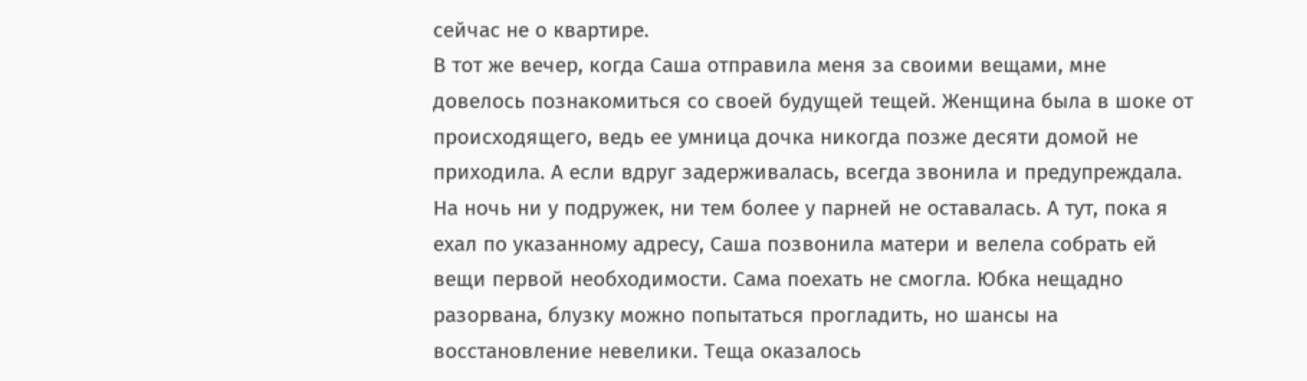сейчас не о квартире.
В тот же вечер, когда Саша отправила меня за своими вещами, мне довелось познакомиться со своей будущей тещей. Женщина была в шоке от происходящего, ведь ее умница дочка никогда позже десяти домой не приходила. А если вдруг задерживалась, всегда звонила и предупреждала. На ночь ни у подружек, ни тем более у парней не оставалась. А тут, пока я ехал по указанному адресу, Саша позвонила матери и велела собрать ей вещи первой необходимости. Сама поехать не смогла. Юбка нещадно разорвана, блузку можно попытаться прогладить, но шансы на восстановление невелики. Теща оказалось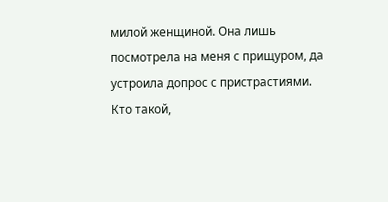милой женщиной. Она лишь посмотрела на меня с прищуром, да устроила допрос с пристрастиями. Кто такой,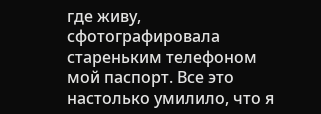где живу, сфотографировала стареньким телефоном мой паспорт. Все это настолько умилило, что я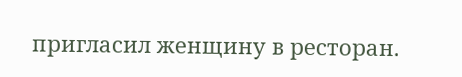пригласил женщину в ресторан.